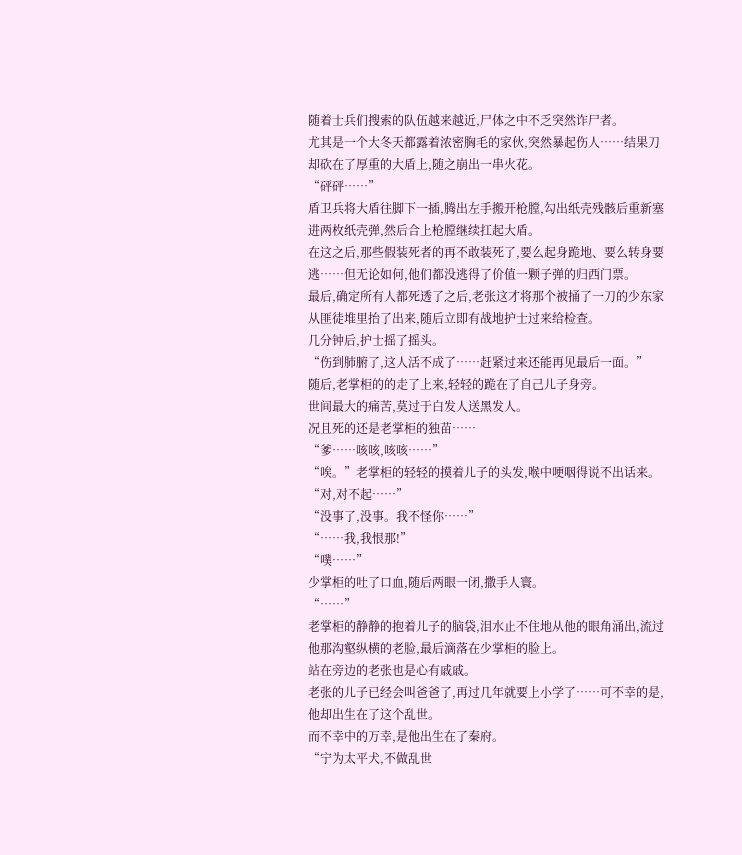随着士兵们搜索的队伍越来越近,尸体之中不乏突然诈尸者。
尤其是一个大冬天都露着浓密胸毛的家伙,突然暴起伤人……结果刀却砍在了厚重的大盾上,随之崩出一串火花。
“砰砰……”
盾卫兵将大盾往脚下一插,腾出左手搬开枪膛,勾出纸壳残骸后重新塞进两枚纸壳弹,然后合上枪膛继续扛起大盾。
在这之后,那些假装死者的再不敢装死了,要么起身跪地、要么转身要逃……但无论如何,他们都没逃得了价值一颗子弹的归西门票。
最后,确定所有人都死透了之后,老张这才将那个被捅了一刀的少东家从匪徒堆里抬了出来,随后立即有战地护士过来给检查。
几分钟后,护士摇了摇头。
“伤到肺腑了,这人活不成了……赶紧过来还能再见最后一面。”
随后,老掌柜的的走了上来,轻轻的跪在了自己儿子身旁。
世间最大的痛苦,莫过于白发人送黑发人。
况且死的还是老掌柜的独苗……
“爹……咳咳,咳咳……”
“唉。”老掌柜的轻轻的摸着儿子的头发,喉中哽咽得说不出话来。
“对,对不起……”
“没事了,没事。我不怪你……”
“……我,我恨那!”
“噗……”
少掌柜的吐了口血,随后两眼一闭,撒手人寰。
“……”
老掌柜的静静的抱着儿子的脑袋,泪水止不住地从他的眼角涌出,流过他那沟壑纵横的老脸,最后滴落在少掌柜的脸上。
站在旁边的老张也是心有戚戚。
老张的儿子已经会叫爸爸了,再过几年就要上小学了……可不幸的是,他却出生在了这个乱世。
而不幸中的万幸,是他出生在了秦府。
“宁为太平犬,不做乱世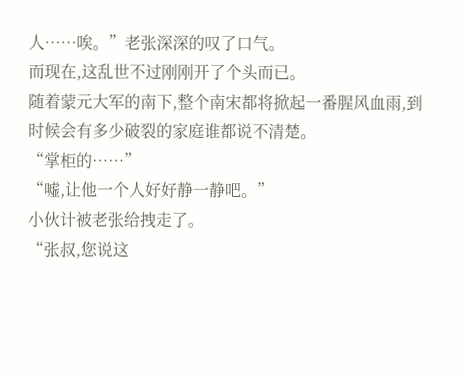人……唉。”老张深深的叹了口气。
而现在,这乱世不过刚刚开了个头而已。
随着蒙元大军的南下,整个南宋都将掀起一番腥风血雨,到时候会有多少破裂的家庭谁都说不清楚。
“掌柜的……”
“嘘,让他一个人好好静一静吧。”
小伙计被老张给拽走了。
“张叔,您说这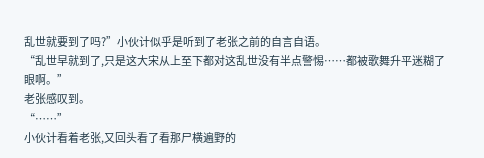乱世就要到了吗?”小伙计似乎是听到了老张之前的自言自语。
“乱世早就到了,只是这大宋从上至下都对这乱世没有半点警惕……都被歌舞升平迷糊了眼啊。”
老张感叹到。
“……”
小伙计看着老张,又回头看了看那尸横遍野的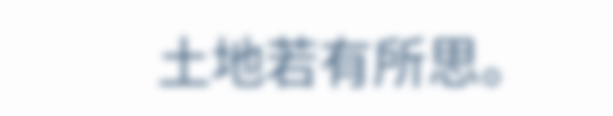土地若有所思。